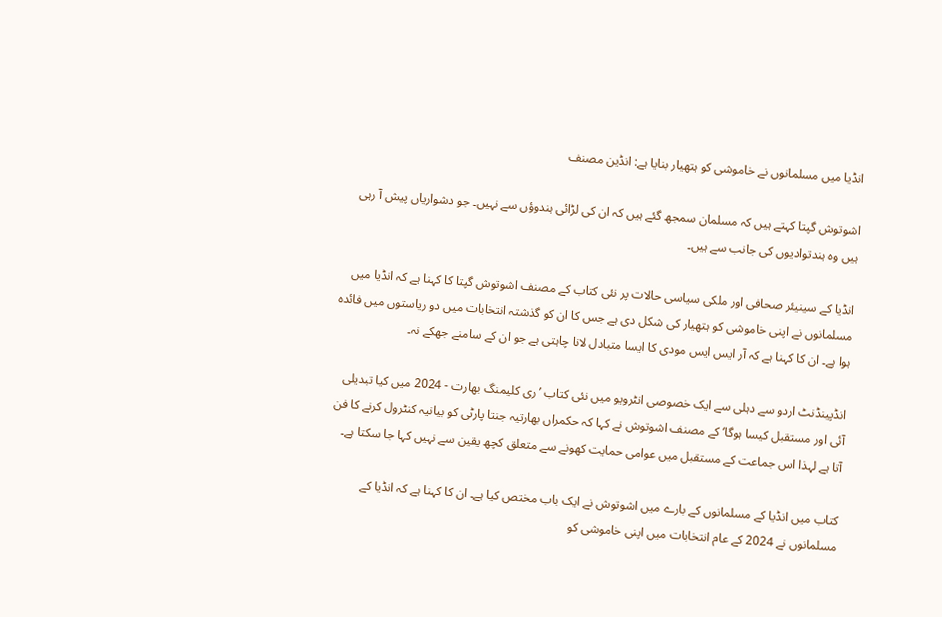انڈیا میں مسلمانوں نے خاموشی کو ہتھیار بنایا ہے: انڈین مصنف

اشوتوش گپتا کہتے ہیں کہ مسلمان سمجھ گئے ہیں کہ ان کی لڑائی ہندوؤں سے نہیں۔ جو دشواریاں پیش آ رہی ہیں وہ ہندتوادیوں کی جانب سے ہیں۔

انڈیا کے سینیئر صحافی اور ملکی سیاسی حالات پر نئی کتاب کے مصنف اشوتوش گپتا کا کہنا ہے کہ انڈیا میں مسلمانوں نے اپنی خاموشی کو ہتھیار کی شکل دی ہے جس کا ان کو گذشتہ انتخابات میں دو ریاستوں میں فائدہ ہوا ہے۔ ان کا کہنا ہے کہ آر ایس ایس مودی کا ایسا متبادل لانا چاہتی ہے جو ان کے سامنے جھکے نہ۔

انڈپینڈنٹ اردو سے دہلی سے ایک خصوصی انٹرویو میں نئی کتاب ’ری کلیمنگ بھارت - 2024 میں کیا تبدیلی آئی اور مستقبل کیسا ہوگا‘ کے مصنف اشوتوش نے کہا کہ حکمراں بھارتیہ جنتا پارٹی کو بیانیہ کنٹرول کرنے کا فن آتا ہے لہذا اس جماعت کے مستقبل میں عوامی حمایت کھونے سے متعلق کچھ یقین سے نہیں کہا جا سکتا ہے۔

کتاب میں انڈیا کے مسلمانوں کے بارے میں اشوتوش نے ایک باب مختص کیا ہے۔ ان کا کہنا ہے کہ انڈیا کے مسلمانوں نے 2024 کے عام انتخابات میں اپنی خاموشی کو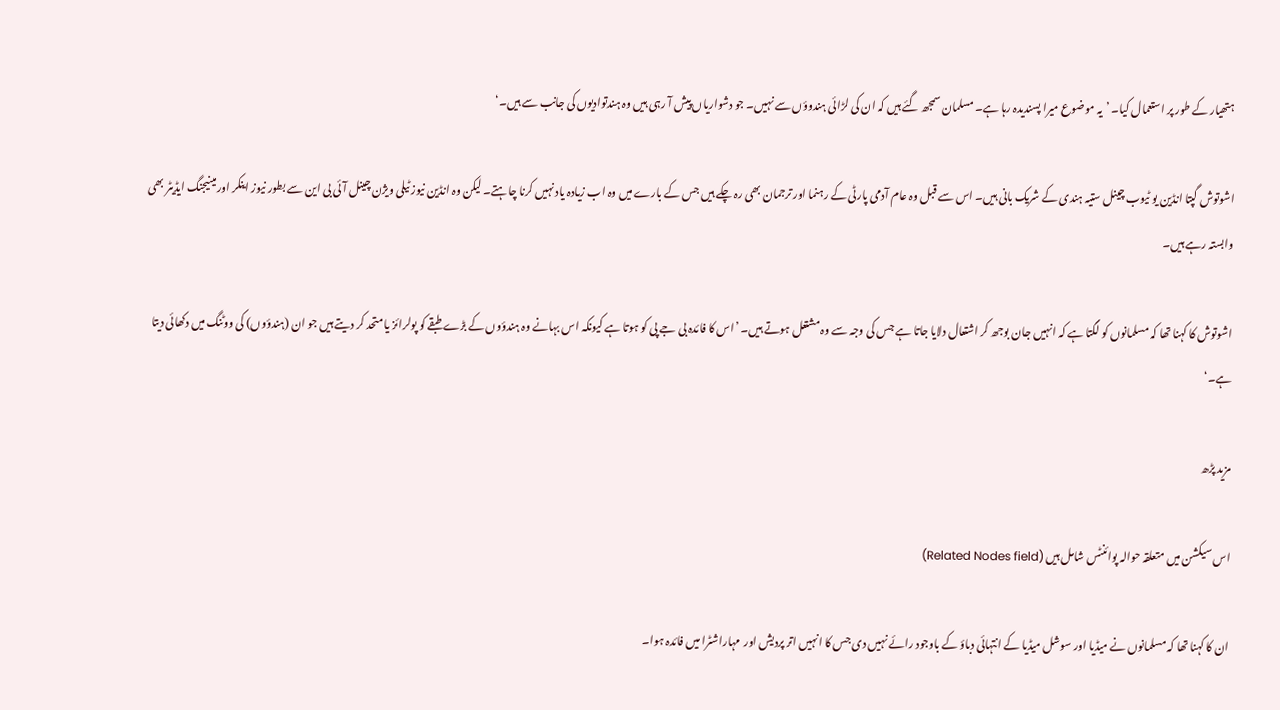ہتھیار کے طور پر استعمال کیا۔ ’یہ موضوع میرا پسندیدہ رہا ہے۔ مسلمان سمجھ گئے ہیں کہ ان کی لڑائی ہندوؤں سے نہیں۔ جو دشواریاں پیش آ رہی ہیں وہ ہندتوادیوں کی جانب سے ہیں۔‘

اشوتوش گپتا انڈین یو ٹیوب چینل ستیہ ہندی کے شریک بانی ہیں۔ اس سے قبل وہ عام آدمی پارٹی کے رہنما اور ترجمان بھی رہ چکے ہیں جس کے بارے میں وہ اب زیادہ یاد نہیں کرنا چاہتے۔ لیکن وہ انڈین نیوز ٹیلی ویژن چینل آئی بی این سے بطور نیوز اینکر اور مینیجنگ ایڈیٹر بھی وابستہ رہے ہیں۔

اشوتوش کا کہنا تھا کہ مسلمانوں کو لگتا ہے کہ انہیں جان بوجھ کر اشتعال دلایا جاتا ہے جس کی وجہ سے وہ مشتعل ہوتے ہیں۔ ’اس کا فائدہ بی جے پی کو ہوتا ہے کیونکہ اس بہانے وہ ہندؤوں کے بڑے طبقے کو پولرائز یا متحد کر دیتے ہیں جو ان (ہندؤوں) کی ووٹنگ میں دکھائی دیتا ہے۔‘

مزید پڑھ

اس سیکشن میں متعلقہ حوالہ پوائنٹس شامل ہیں (Related Nodes field)

ان کا کہنا تھا کہ مسلمانوں نے میڈیا اور سوشل میڈیا کے انتہائی دباؤ کے باوجود رائے نہیں دی جس کا انہیں اتر پردیش اور  مہاراشٹرا میں فائدہ ہوا۔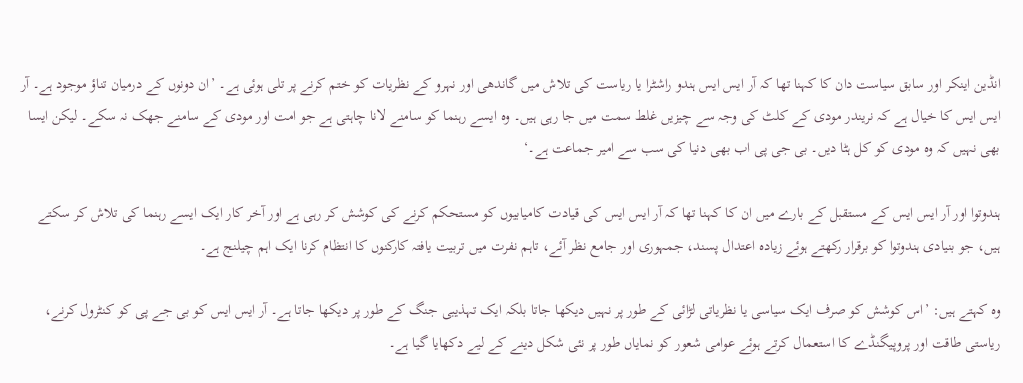انڈین اینکر اور سابق سیاست دان کا کہنا تھا کہ آر ایس ایس ہندو راشٹرا یا ریاست کی تلاش میں گاندھی اور نہرو کے نظریات کو ختم کرنے پر تلی ہوئی ہے۔ ’ان دونوں کے درمیان تناؤ موجود ہے۔ آر ایس ایس کا خیال ہے کہ نریندر مودی کے کلٹ کی وجہ سے چیزیں غلط سمت میں جا رہی ہیں۔ وہ ایسے رہنما کو سامنے لانا چاہتی ہے جو امت اور مودی کے سامنے جھک نہ سکے۔ لیکن ایسا بھی نہیں کہ وہ مودی کو کل ہٹا دیں۔ بی جی پی اب بھی دنیا کی سب سے امیر جماعت ہے۔‘

ہندوتوا اور آر ایس ایس کے مستقبل کے بارے میں ان کا کہنا تھا کہ آر ایس ایس کی قیادت کامیابیوں کو مستحکم کرنے کی کوشش کر رہی ہے اور آخر کار ایک ایسے رہنما کی تلاش کر سکتے ہیں، جو بنیادی ہندوتوا کو برقرار رکھتے ہوئے زیادہ اعتدال پسند، جمہوری اور جامع نظر آئے، تاہم نفرت میں تربیت یافتہ کارکنوں کا انتظام کرنا ایک اہم چیلنج ہے۔

وہ کہتے ہیں: ’اس کوشش کو صرف ایک سیاسی یا نظریاتی لڑائی کے طور پر نہیں دیکھا جاتا بلکہ ایک تہذیبی جنگ کے طور پر دیکھا جاتا ہے۔ آر ایس ایس کو بی جے پی کو کنٹرول کرنے، ریاستی طاقت اور پروپیگنڈے کا استعمال کرتے ہوئے عوامی شعور کو نمایاں طور پر نئی شکل دینے کے لیے دکھایا گیا ہے۔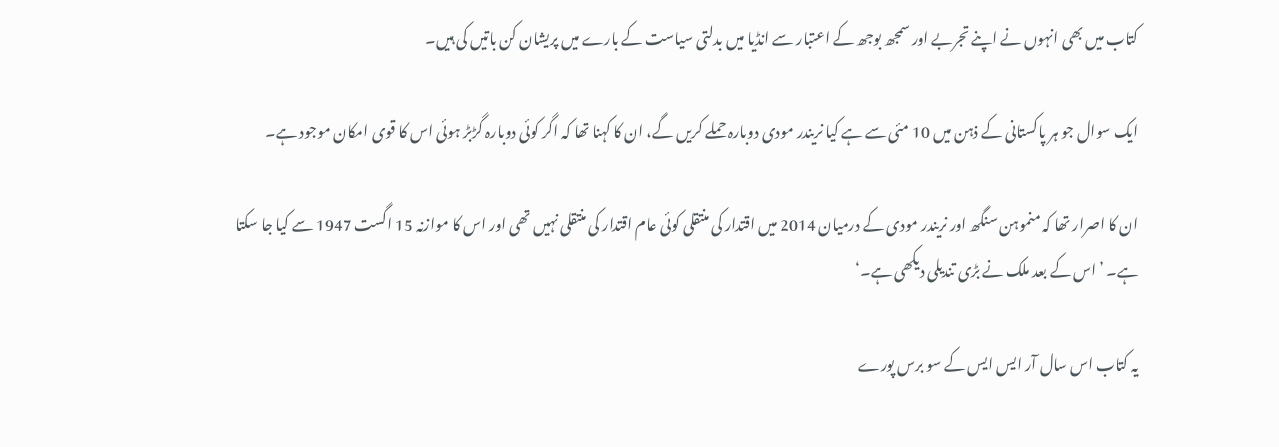کتاب میں بھی انہوں نے اپنے تجربے اور سمجھ بوجھ کے اعتبار سے انڈیا میں بدلتی سیاست کے بارے میں پریشان کن باتیں کی ہیں۔

ایک سوال جو ہر پاکستانی کے ذہن میں 10 مئی سے ہے کیا نریندر مودی دوبارہ حملے کریں گے، ان کا کہنا تھا کہ اگر کوئی دوبارہ گڑبڑ ہوئی اس کا قوی امکان موجود ہے۔

ان کا اصرار تھا کہ منموہن سنگھ اور نریندر مودی کے درمیان 2014 میں اقتدار کی منتقلی کوئی عام اقتدار کی منتقلی نہیں تھی اور اس کا موازنہ 15 اگست 1947 سے کیا جا سکتا ہے۔ ’اس کے بعد ملک نے بڑی تندیلی دیکھی ہے۔‘

یہ کتاب اس سال آر ایس ایس کے سو برس پورے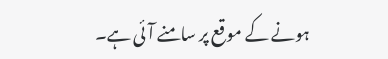ہونے کے موقع پر سامنے آئی ہے۔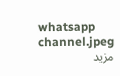whatsapp channel.jpeg
مزید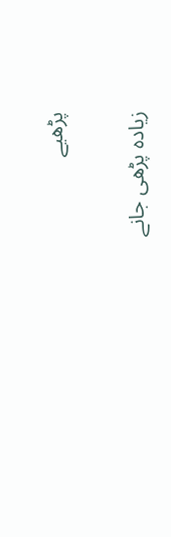پڑھیے

زیادہ پڑھی جانے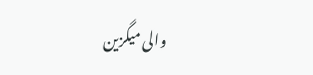والی میگزین